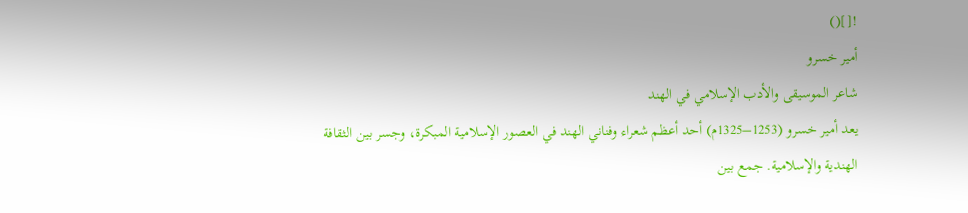![]()
أمير خسرو
شاعر الموسيقى والأدب الإسلامي في الهند
يعد أمير خسرو (1253–1325م) أحد أعظم شعراء وفناني الهند في العصور الإسلامية المبكرة، وجسر بين الثقافة الهندية والإسلامية. جمع بين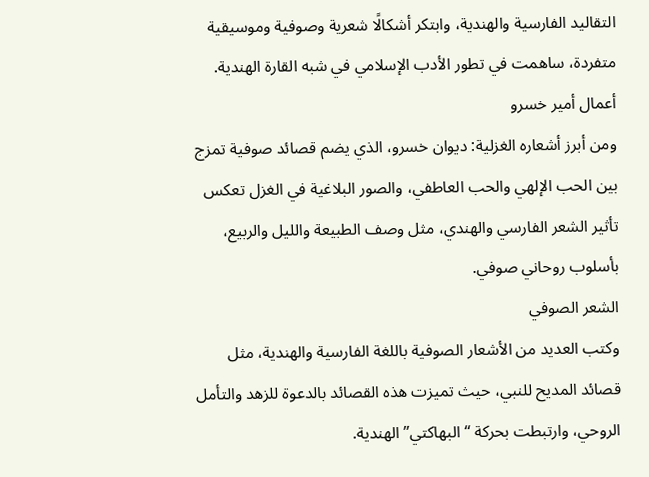التقاليد الفارسية والهندية، وابتكر أشكالًا شعرية وصوفية وموسيقية متفردة، ساهمت في تطور الأدب الإسلامي في شبه القارة الهندية.
أعمال أمير خسرو
ومن أبرز أشعاره الغزلية: ديوان خسرو، الذي يضم قصائد صوفية تمزج بين الحب الإلهي والحب العاطفي، والصور البلاغية في الغزل تعكس تأثير الشعر الفارسي والهندي، مثل وصف الطبيعة والليل والربيع، بأسلوب روحاني صوفي.
الشعر الصوفي
وكتب العديد من الأشعار الصوفية باللغة الفارسية والهندية، مثل قصائد المديح للنبي، حيث تميزت هذه القصائد بالدعوة للزهد والتأمل الروحي، وارتبطت بحركة “البهاكتي” الهندية.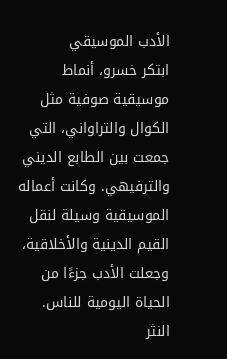الأدب الموسيقي
ابتكر خسرو، أنماط موسيقية صوفية مثل الكوال والتراواني، التي جمعت بين الطابع الديني والترفيهي. وكانت أعماله الموسيقية وسيلة لنقل القيم الدينية والأخلاقية، وجعلت الأدب جزءًا من الحياة اليومية للناس.
النثر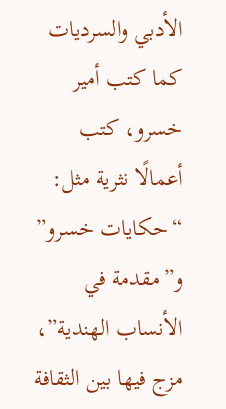الأدبي والسرديات
كما كتب أمير خسرو، كتب أعمالًا نثرية مثل: “حكايات خسرو” و”مقدمة في الأنساب الهندية”، مزج فيها بين الثقافة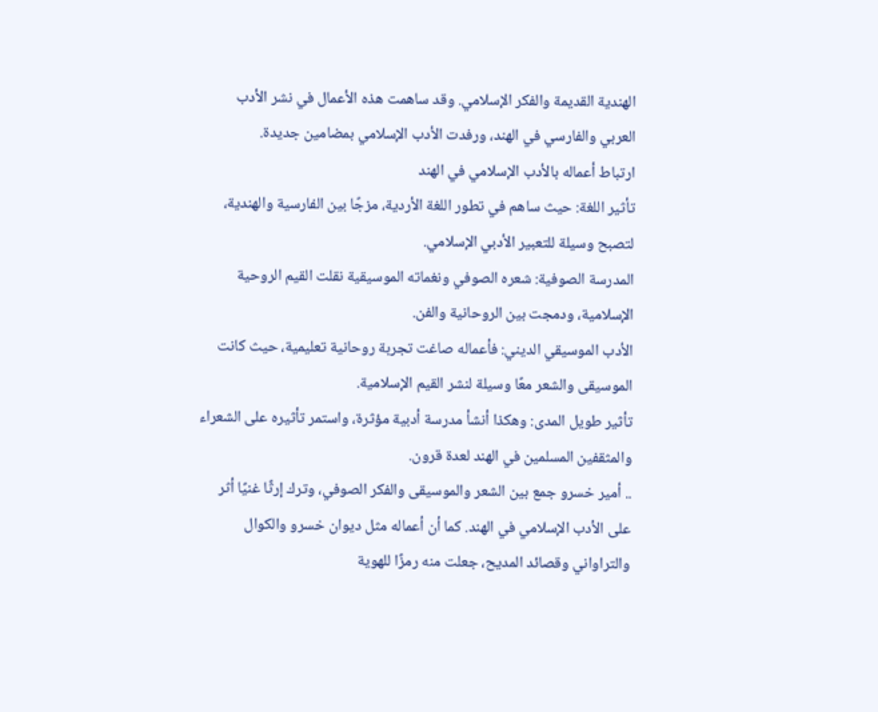الهندية القديمة والفكر الإسلامي. وقد ساهمت هذه الأعمال في نشر الأدب العربي والفارسي في الهند، ورفدت الأدب الإسلامي بمضامين جديدة.
ارتباط أعماله بالأدب الإسلامي في الهند
تأثير اللغة: حيث ساهم في تطور اللغة الأردية، مزجًا بين الفارسية والهندية، لتصبح وسيلة للتعبير الأدبي الإسلامي.
المدرسة الصوفية: شعره الصوفي ونغماته الموسيقية نقلت القيم الروحية الإسلامية، ودمجت بين الروحانية والفن.
الأدب الموسيقي الديني: فأعماله صاغت تجربة روحانية تعليمية، حيث كانت الموسيقى والشعر معًا وسيلة لنشر القيم الإسلامية.
تأثير طويل المدى: وهكذا أنشأ مدرسة أدبية مؤثرة، واستمر تأثيره على الشعراء والمثقفين المسلمين في الهند لعدة قرون.
.. أمير خسرو جمع بين الشعر والموسيقى والفكر الصوفي، وترك إرثًا غنيًا أثر على الأدب الإسلامي في الهند. كما أن أعماله مثل ديوان خسرو والكوال والتراواني وقصائد المديح، جعلت منه رمزًا للهوية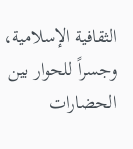الثقافية الإسلامية، وجسراً للحوار بين الحضارات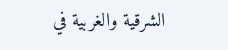الشرقية والغربية في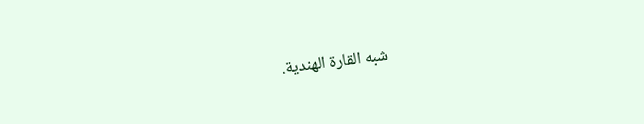شبه القارة الهندية.